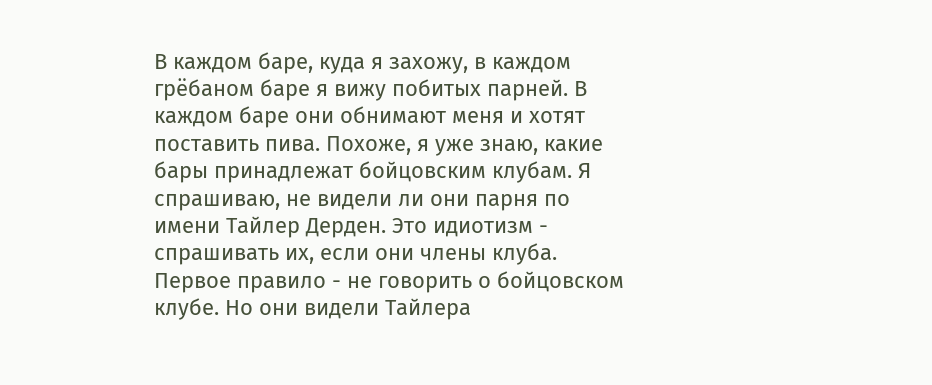В каждом баре, куда я захожу, в каждом грёбаном баре я вижу побитых парней. В каждом баре они обнимают меня и хотят поставить пива. Похоже, я уже знаю, какие бары принадлежат бойцовским клубам. Я спрашиваю, не видели ли они парня по имени Тайлер Дерден. Это идиотизм - спрашивать их, если они члены клуба. Первое правило - не говорить о бойцовском клубе. Но они видели Тайлера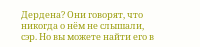Дердена? Они говорят, что никогда о нём не слышали, сэр. Но вы можете найти его в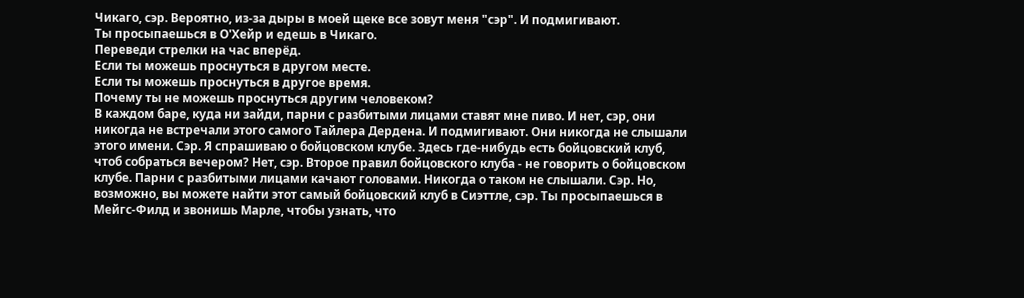Чикаго, сэр. Вероятно, из-за дыры в моей щеке все зовут меня "сэр". И подмигивают.
Ты просыпаешься в О'Хейр и едешь в Чикаго.
Переведи стрелки на час вперёд.
Если ты можешь проснуться в другом месте.
Если ты можешь проснуться в другое время.
Почему ты не можешь проснуться другим человеком?
В каждом баре, куда ни зайди, парни с разбитыми лицами ставят мне пиво. И нет, сэр, они никогда не встречали этого самого Тайлера Дердена. И подмигивают. Они никогда не слышали этого имени. Сэр. Я спрашиваю о бойцовском клубе. Здесь где-нибудь есть бойцовский клуб, чтоб собраться вечером? Нет, сэр. Второе правил бойцовского клуба - не говорить о бойцовском клубе. Парни с разбитыми лицами качают головами. Никогда о таком не слышали. Сэр. Но, возможно, вы можете найти этот самый бойцовский клуб в Сиэттле, сэр. Ты просыпаешься в Мейгс-Филд и звонишь Марле, чтобы узнать, что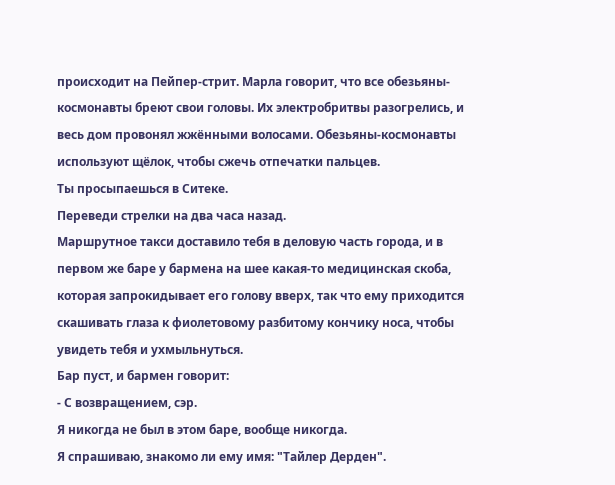происходит на Пейпер-стрит. Марла говорит, что все обезьяны-космонавты бреют свои головы. Их электробритвы разогрелись, и весь дом провонял жжёнными волосами. Обезьяны-космонавты используют щёлок, чтобы сжечь отпечатки пальцев.
Ты просыпаешься в Ситеке.
Переведи стрелки на два часа назад.
Маршрутное такси доставило тебя в деловую часть города, и в первом же баре у бармена на шее какая-то медицинская скоба, которая запрокидывает его голову вверх, так что ему приходится скашивать глаза к фиолетовому разбитому кончику носа, чтобы увидеть тебя и ухмыльнуться.
Бар пуст, и бармен говорит:
- С возвращением, сэр.
Я никогда не был в этом баре, вообще никогда.
Я спрашиваю, знакомо ли ему имя: "Тайлер Дерден".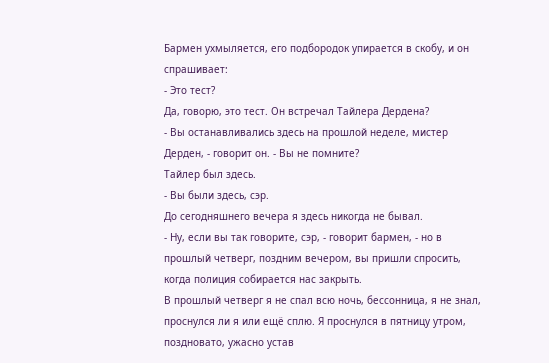Бармен ухмыляется, его подбородок упирается в скобу, и он спрашивает:
- Это тест?
Да, говорю, это тест. Он встречал Тайлера Дердена?
- Вы останавливались здесь на прошлой неделе, мистер Дерден, - говорит он. - Вы не помните?
Тайлер был здесь.
- Вы были здесь, сэр.
До сегодняшнего вечера я здесь никогда не бывал.
- Ну, если вы так говорите, сэр, - говорит бармен, - но в прошлый четверг, поздним вечером, вы пришли спросить, когда полиция собирается нас закрыть.
В прошлый четверг я не спал всю ночь, бессонница, я не знал, проснулся ли я или ещё сплю. Я проснулся в пятницу утром, поздновато, ужасно устав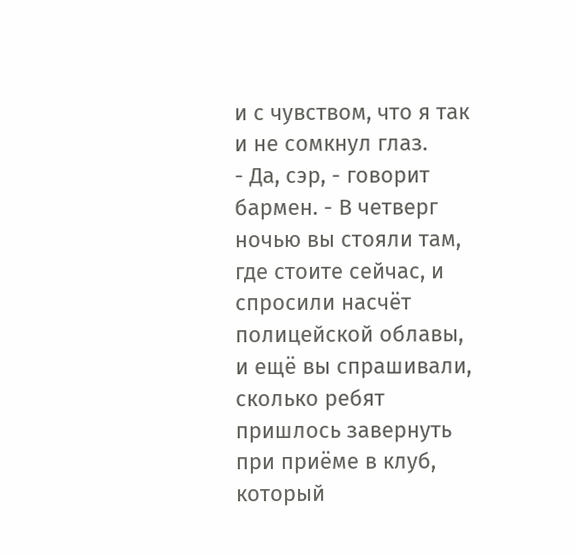и с чувством, что я так и не сомкнул глаз.
- Да, сэр, - говорит бармен. - В четверг ночью вы стояли там, где стоите сейчас, и спросили насчёт полицейской облавы, и ещё вы спрашивали, сколько ребят пришлось завернуть при приёме в клуб, который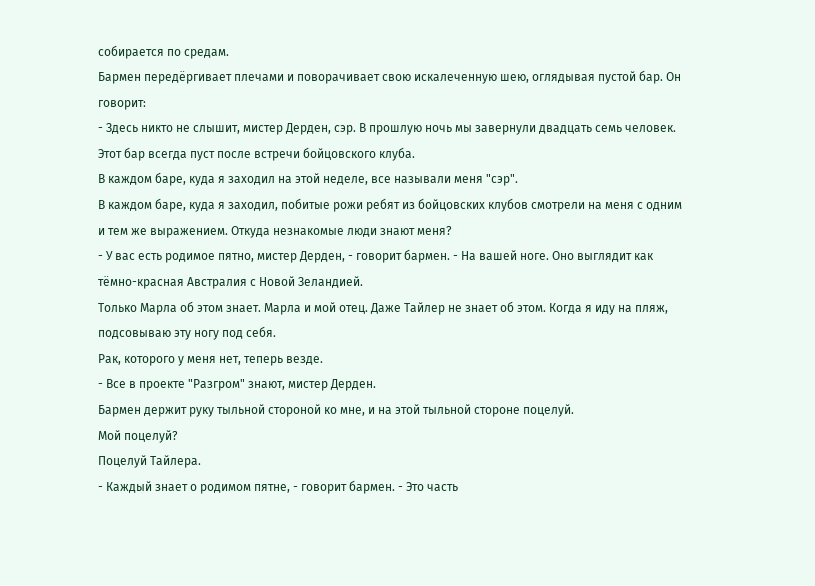собирается по средам.
Бармен передёргивает плечами и поворачивает свою искалеченную шею, оглядывая пустой бар. Он говорит:
- Здесь никто не слышит, мистер Дерден, сэр. В прошлую ночь мы завернули двадцать семь человек. Этот бар всегда пуст после встречи бойцовского клуба.
В каждом баре, куда я заходил на этой неделе, все называли меня "сэр".
В каждом баре, куда я заходил, побитые рожи ребят из бойцовских клубов смотрели на меня с одним и тем же выражением. Откуда незнакомые люди знают меня?
- У вас есть родимое пятно, мистер Дерден, - говорит бармен. - На вашей ноге. Оно выглядит как тёмно-красная Австралия с Новой Зеландией.
Только Марла об этом знает. Марла и мой отец. Даже Тайлер не знает об этом. Когда я иду на пляж, подсовываю эту ногу под себя.
Рак, которого у меня нет, теперь везде.
- Все в проекте "Разгром" знают, мистер Дерден.
Бармен держит руку тыльной стороной ко мне, и на этой тыльной стороне поцелуй.
Мой поцелуй?
Поцелуй Тайлера.
- Каждый знает о родимом пятне, - говорит бармен. - Это часть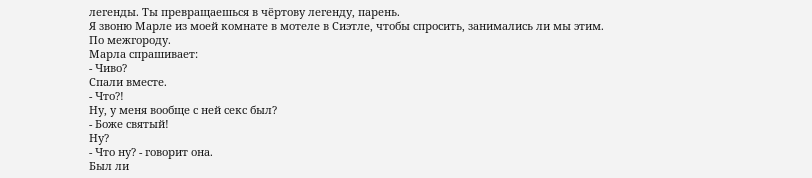легенды. Ты превращаешься в чёртову легенду, парень.
Я звоню Марле из моей комнате в мотеле в Сиэтле, чтобы спросить, занимались ли мы этим.
По межгороду.
Марла спрашивает:
- Чиво?
Спали вместе.
- Что?!
Ну, у меня вообще с ней секс был?
- Боже святый!
Ну?
- Что ну? - говорит она.
Был ли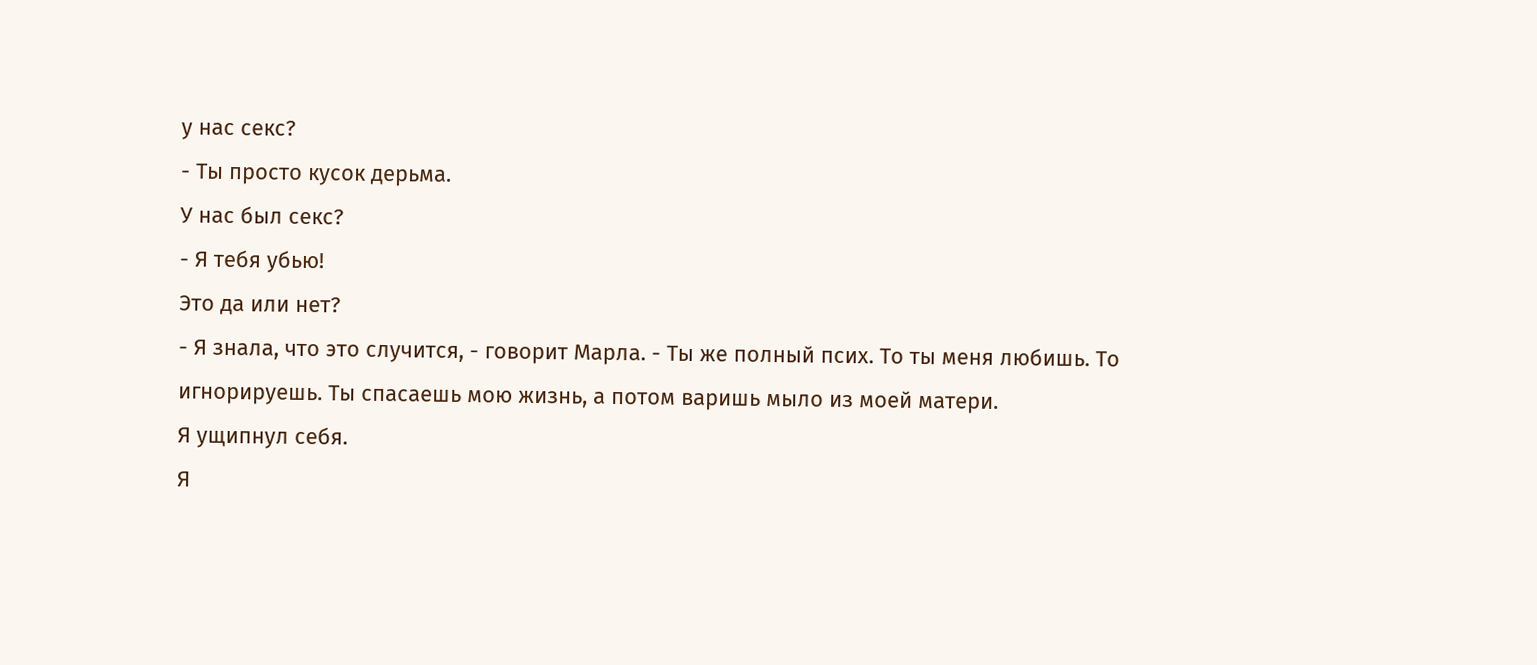у нас секс?
- Ты просто кусок дерьма.
У нас был секс?
- Я тебя убью!
Это да или нет?
- Я знала, что это случится, - говорит Марла. - Ты же полный псих. То ты меня любишь. То игнорируешь. Ты спасаешь мою жизнь, а потом варишь мыло из моей матери.
Я ущипнул себя.
Я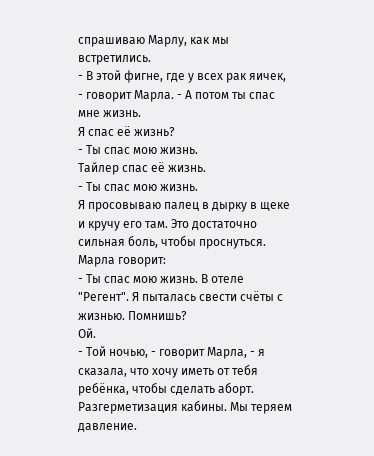спрашиваю Марлу, как мы встретились.
- В этой фигне, где у всех рак яичек, - говорит Марла. - А потом ты спас мне жизнь.
Я спас её жизнь?
- Ты спас мою жизнь.
Тайлер спас её жизнь.
- Ты спас мою жизнь.
Я просовываю палец в дырку в щеке и кручу его там. Это достаточно сильная боль, чтобы проснуться.
Марла говорит:
- Ты спас мою жизнь. В отеле "Регент". Я пыталась свести счёты с жизнью. Помнишь?
Ой.
- Той ночью, - говорит Марла, - я сказала, что хочу иметь от тебя ребёнка, чтобы сделать аборт.
Разгерметизация кабины. Мы теряем давление.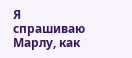Я спрашиваю Марлу, как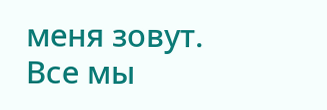меня зовут.
Все мы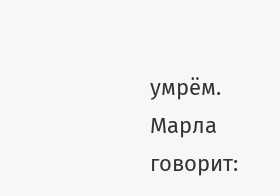умрём.
Марла говорит: